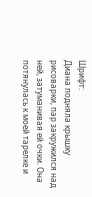Шрифт:
Диана подняла крышку рисоварки, пар закружился над ней, затуманивая ей очки. Она потянулась к моей тарелке и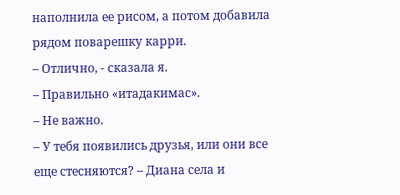наполнила ее рисом, а потом добавила рядом поварешку карри.
– Отлично, - сказала я.
– Правильно «итадакимас».
– Не важно.
– У тебя появились друзья, или они все еще стесняются? – Диана села и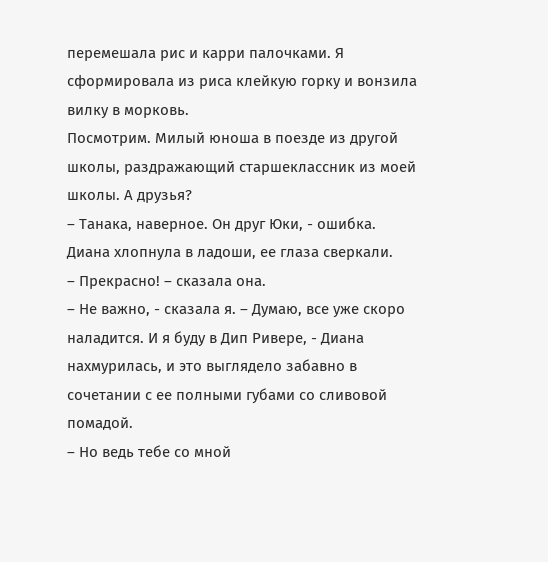перемешала рис и карри палочками. Я сформировала из риса клейкую горку и вонзила вилку в морковь.
Посмотрим. Милый юноша в поезде из другой школы, раздражающий старшеклассник из моей школы. А друзья?
– Танака, наверное. Он друг Юки, - ошибка. Диана хлопнула в ладоши, ее глаза сверкали.
– Прекрасно! – сказала она.
– Не важно, - сказала я. – Думаю, все уже скоро наладится. И я буду в Дип Ривере, - Диана нахмурилась, и это выглядело забавно в сочетании с ее полными губами со сливовой помадой.
– Но ведь тебе со мной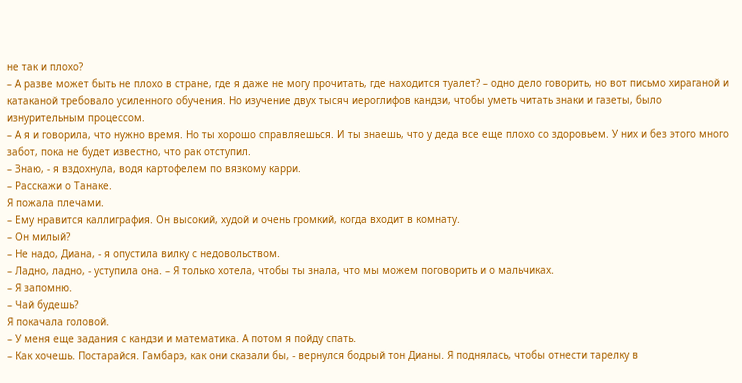не так и плохо?
– А разве может быть не плохо в стране, где я даже не могу прочитать, где находится туалет? – одно дело говорить, но вот письмо хираганой и катаканой требовало усиленного обучения. Но изучение двух тысяч иероглифов кандзи, чтобы уметь читать знаки и газеты, было изнурительным процессом.
– А я и говорила, что нужно время. Но ты хорошо справляешься. И ты знаешь, что у деда все еще плохо со здоровьем. У них и без этого много забот, пока не будет известно, что рак отступил.
– Знаю, - я вздохнула, водя картофелем по вязкому карри.
– Расскажи о Танаке.
Я пожала плечами.
– Ему нравится каллиграфия. Он высокий, худой и очень громкий, когда входит в комнату.
– Он милый?
– Не надо, Диана, - я опустила вилку с недовольством.
– Ладно, ладно, - уступила она. – Я только хотела, чтобы ты знала, что мы можем поговорить и о мальчиках.
– Я запомню.
– Чай будешь?
Я покачала головой.
– У меня еще задания с кандзи и математика. А потом я пойду спать.
– Как хочешь. Постарайся. Гамбарэ, как они сказали бы, - вернулся бодрый тон Дианы. Я поднялась, чтобы отнести тарелку в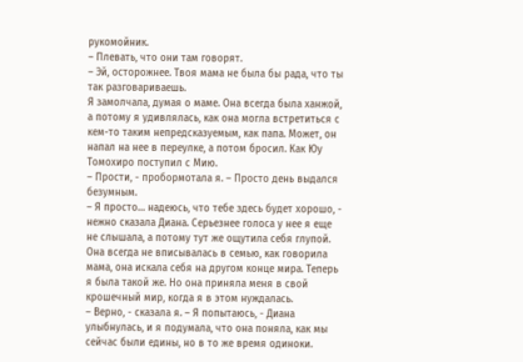рукомойник.
– Плевать, что они там говорят.
– Эй, осторожнее. Твоя мама не была бы рада, что ты так разговариваешь.
Я замолчала, думая о маме. Она всегда была ханжой, а потому я удивлялась, как она могла встретиться с кем-то таким непредсказуемым, как папа. Может, он напал на нее в переулке, а потом бросил. Как Юу Томохиро поступил с Мию.
– Прости, - пробормотала я. – Просто день выдался безумным.
– Я просто… надеюсь, что тебе здесь будет хорошо, - нежно сказала Диана. Серьезнее голоса у нее я еще не слышала, а потому тут же ощутила себя глупой. Она всегда не вписывалась в семью, как говорила мама, она искала себя на другом конце мира. Теперь я была такой же. Но она приняла меня в свой крошечный мир, когда я в этом нуждалась.
– Верно, - сказала я. – Я попытаюсь, - Диана улыбнулась, и я подумала, что она поняла, как мы сейчас были едины, но в то же время одиноки.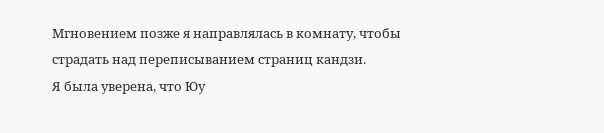Мгновением позже я направлялась в комнату, чтобы страдать над переписыванием страниц кандзи.
Я была уверена, что Юу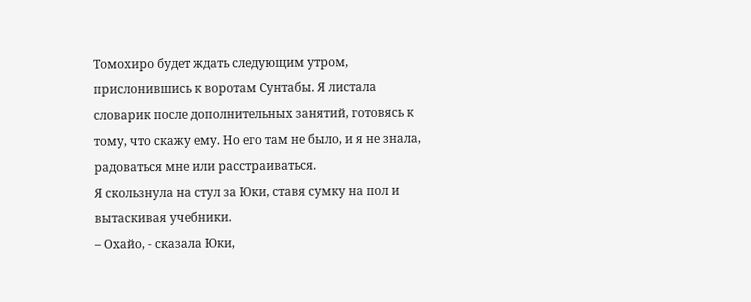Томохиро будет ждать следующим утром, прислонившись к воротам Сунтабы. Я листала словарик после дополнительных занятий, готовясь к тому, что скажу ему. Но его там не было, и я не знала, радоваться мне или расстраиваться.
Я скользнула на стул за Юки, ставя сумку на пол и вытаскивая учебники.
– Охайо, - сказала Юки,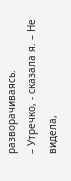разворачиваясь.
– Утречко, - сказала я. – Не видела,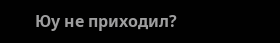Юу не приходил?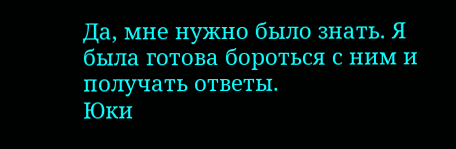Да, мне нужно было знать. Я была готова бороться с ним и получать ответы.
Юки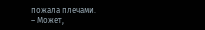пожала плечами.
– Может,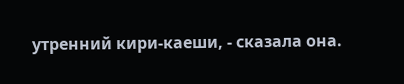утренний кири-каеши, - сказала она.